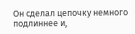Он сделал цепочку немного подлиннее и,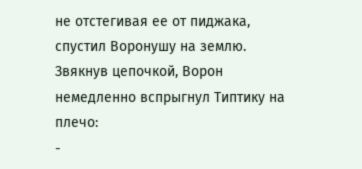не отстегивая ее от пиджака, спустил Воронушу на землю. Звякнув цепочкой, Ворон немедленно вспрыгнул Типтику на плечо:
-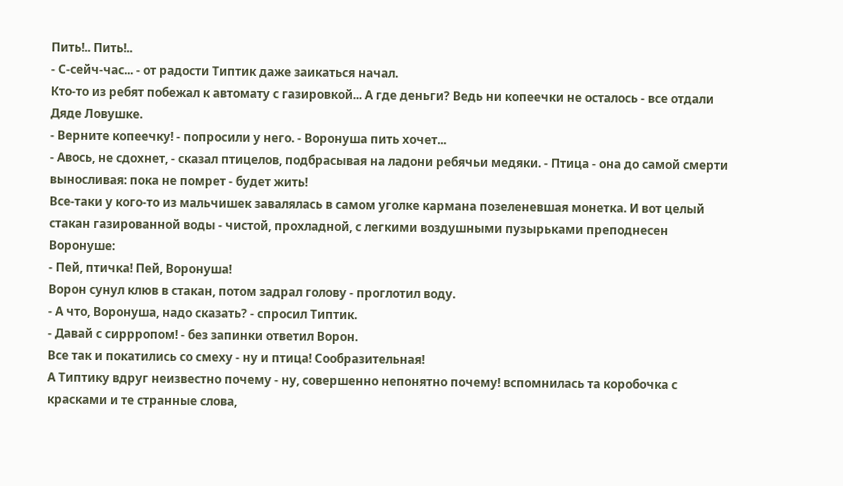Пить!.. Пить!..
- С-сейч-час... - от радости Типтик даже заикаться начал.
Кто-то из ребят побежал к автомату с газировкой... А где деньги? Ведь ни копеечки не осталось - все отдали Дяде Ловушке.
- Верните копеечку! - попросили у него. - Воронуша пить хочет...
- Авось, не сдохнет, - сказал птицелов, подбрасывая на ладони ребячьи медяки. - Птица - она до самой смерти выносливая: пока не помрет - будет жить!
Все-таки у кого-то из мальчишек завалялась в самом уголке кармана позеленевшая монетка. И вот целый стакан газированной воды - чистой, прохладной, с легкими воздушными пузырьками преподнесен Воронуше:
- Пей, птичка! Пей, Воронуша!
Ворон сунул клюв в стакан, потом задрал голову - проглотил воду.
- А что, Воронуша, надо сказать? - спросил Типтик.
- Давай с сиррропом! - без запинки ответил Ворон.
Все так и покатились со смеху - ну и птица! Сообразительная!
А Типтику вдруг неизвестно почему - ну, совершенно непонятно почему! вспомнилась та коробочка с красками и те странные слова,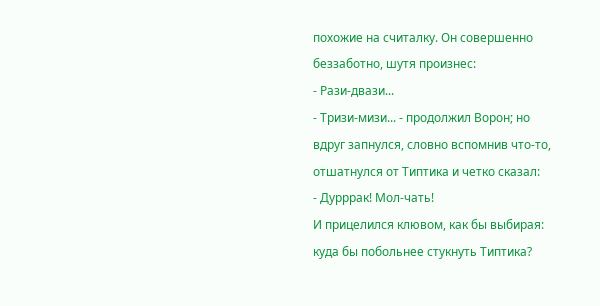похожие на считалку. Он совершенно беззаботно, шутя произнес:
- Рази-двази...
- Тризи-мизи... - продолжил Ворон; но вдруг запнулся, словно вспомнив что-то, отшатнулся от Типтика и четко сказал:
- Дурррак! Мол-чать!
И прицелился клювом, как бы выбирая: куда бы побольнее стукнуть Типтика?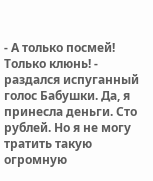- А только посмей! Только клюнь! - раздался испуганный голос Бабушки. Да, я принесла деньги. Сто рублей. Но я не могу тратить такую огромную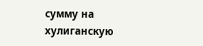сумму на хулиганскую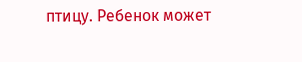птицу. Ребенок может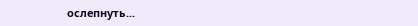ослепнуть...